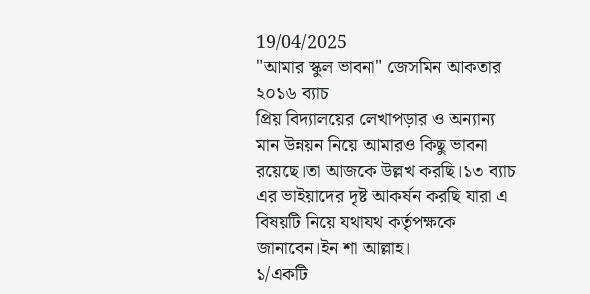19/04/2025
"আমার স্কুল ভাবনা" জেসমিন আকতার ২০১৬ ব্যাচ
প্রিয় বিদ্যালয়ের লেখাপড়ার ও অন্যান্য মান উন্নয়ন নিয়ে আমারও কিছু ভাবনা রয়েছে।তা আজকে উল্লখ করছি।১৩ ব্যাচ এর ভাইয়াদের দৃষ্ট আকর্ষন করছি যারা এ বিষয়টি নিয়ে যথাযথ কর্তৃপক্ষকে জানাবেন।ইন শা আল্লাহ।
১/একটি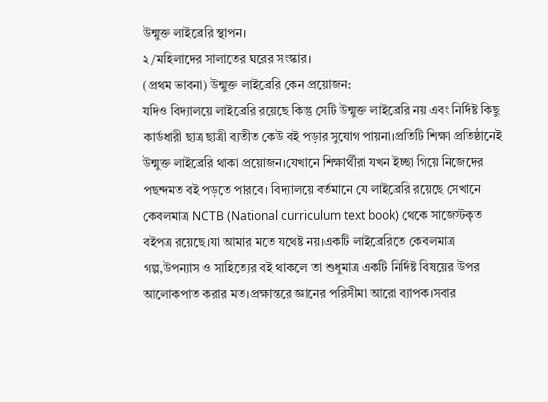উন্মুক্ত লাইব্রেরি স্থাপন।
২/মহিলাদের সালাতের ঘরের সংস্কার।
(প্রথম ভাবনা) উন্মুক্ত লাইব্রেরি কেন প্রয়োজন:
যদিও বিদ্যালয়ে লাইব্রেরি রয়েছে কিন্তু সেটি উন্মুক্ত লাইব্রেরি নয় এবং নির্দিষ্ট কিছু কার্ডধারী ছাত্র ছাত্রী ব্যতীত কেউ বই পড়ার সুযোগ পায়না।প্রতিটি শিক্ষা প্রতিষ্ঠানেই উন্মুক্ত লাইব্রেরি থাকা প্রয়োজন।যেখানে শিক্ষার্থীরা যখন ইচ্ছা গিয়ে নিজেদের পছন্দমত বই পড়তে পারবে। বিদ্যালয়ে বর্তমানে যে লাইব্রেরি রয়েছে সেখানে কেবলমাত্র NCTB (National curriculum text book) থেকে সাজেস্টকৃত বইপত্র রয়েছে।যা আমার মতে যথেষ্ট নয়।একটি লাইব্রেরিতে কেবলমাত্র গল্প,উপন্যাস ও সাহিত্যের বই থাকলে তা শুধুমাত্র একটি নির্দিষ্ট বিষয়ের উপর আলোকপাত করার মত।প্রক্ষান্তরে জ্ঞানের পরিসীমা আরো ব্যাপক।সবার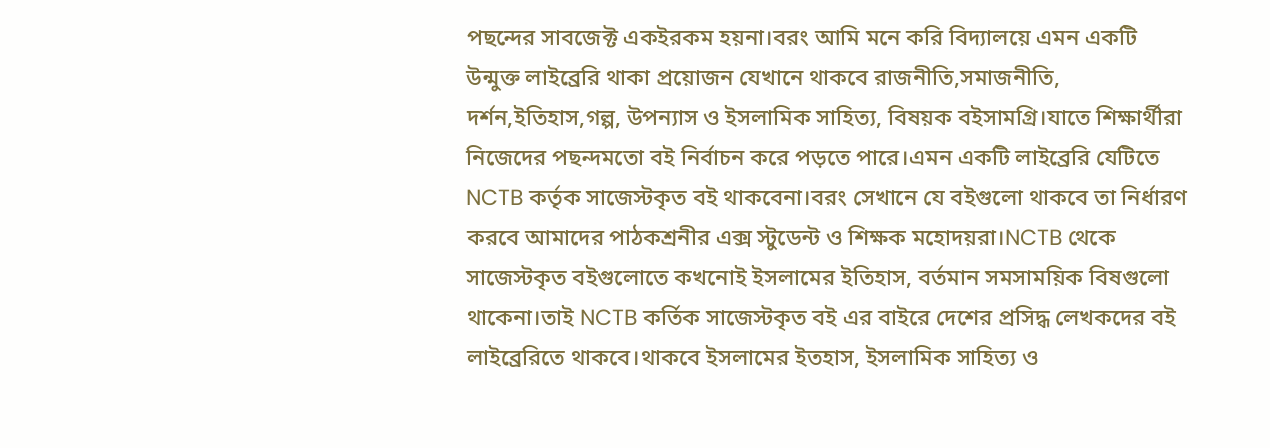পছন্দের সাবজেক্ট একইরকম হয়না।বরং আমি মনে করি বিদ্যালয়ে এমন একটি উন্মুক্ত লাইব্রেরি থাকা প্রয়োজন যেখানে থাকবে রাজনীতি,সমাজনীতি, দর্শন,ইতিহাস,গল্প, উপন্যাস ও ইসলামিক সাহিত্য, বিষয়ক বইসামগ্রি।যাতে শিক্ষার্থীরা নিজেদের পছন্দমতো বই নির্বাচন করে পড়তে পারে।এমন একটি লাইব্রেরি যেটিতে NCTB কর্তৃক সাজেস্টকৃত বই থাকবেনা।বরং সেখানে যে বইগুলো থাকবে তা নির্ধারণ করবে আমাদের পাঠকশ্রনীর এক্স স্টুডেন্ট ও শিক্ষক মহোদয়রা।NCTB থেকে সাজেস্টকৃত বইগুলোতে কখনোই ইসলামের ইতিহাস, বর্তমান সমসাময়িক বিষগুলো থাকেনা।তাই NCTB কর্তিক সাজেস্টকৃত বই এর বাইরে দেশের প্রসিদ্ধ লেখকদের বই লাইব্রেরিতে থাকবে।থাকবে ইসলামের ইতহাস, ইসলামিক সাহিত্য ও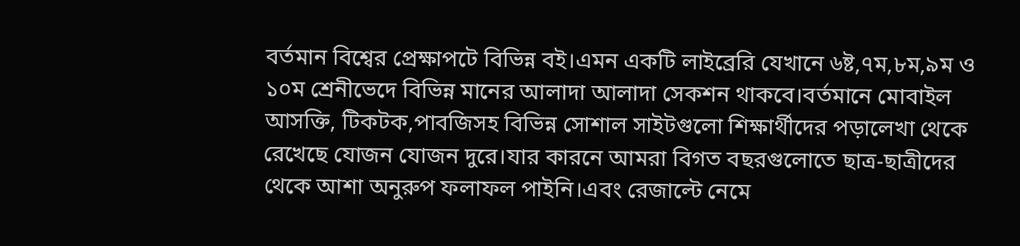বর্তমান বিশ্বের প্রেক্ষাপটে বিভিন্ন বই।এমন একটি লাইব্রেরি যেখানে ৬ষ্ট,৭ম,৮ম,৯ম ও ১০ম শ্রেনীভেদে বিভিন্ন মানের আলাদা আলাদা সেকশন থাকবে।বর্তমানে মোবাইল আসক্তি, টিকটক,পাবজিসহ বিভিন্ন সোশাল সাইটগুলো শিক্ষার্থীদের পড়ালেখা থেকে রেখেছে যোজন যোজন দুরে।যার কারনে আমরা বিগত বছরগুলোতে ছাত্র-ছাত্রীদের থেকে আশা অনুরুপ ফলাফল পাইনি।এবং রেজাল্টে নেমে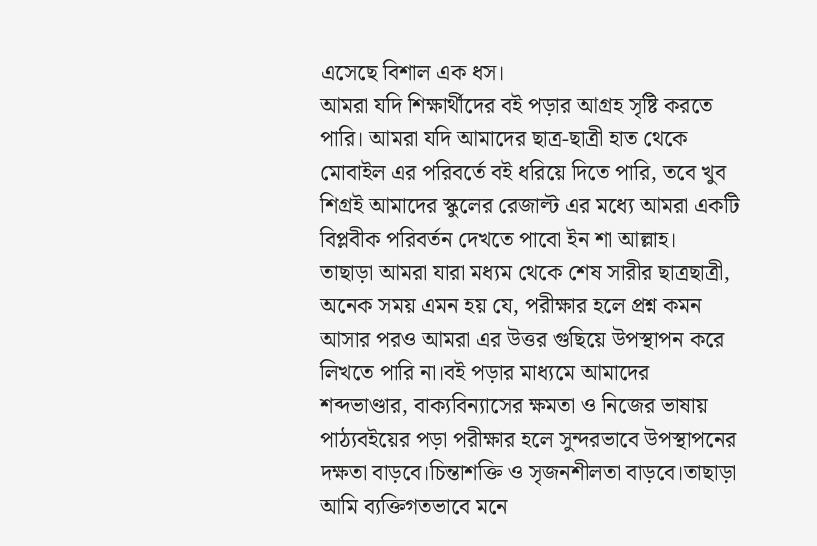এসেছে বিশাল এক ধস।
আমরা যদি শিক্ষার্থীদের বই পড়ার আগ্রহ সৃষ্টি করতে পারি। আমরা যদি আমাদের ছাত্র-ছাত্রী হাত থেকে মোবাইল এর পরিবর্তে বই ধরিয়ে দিতে পারি, তবে খুব শিগ্রই আমাদের স্কুলের রেজাল্ট এর মধ্যে আমরা একটি বিপ্লবীক পরিবর্তন দেখতে পাবো ইন শা আল্লাহ।
তাছাড়া আমরা যারা মধ্যম থেকে শেষ সারীর ছাত্রছাত্রী, অনেক সময় এমন হয় যে, পরীক্ষার হলে প্রশ্ন কমন আসার পরও আমরা এর উত্তর গুছিয়ে উপস্থাপন করে লিখতে পারি না।বই পড়ার মাধ্যমে আমাদের শব্দভাণ্ডার, বাক্যবিন্যাসের ক্ষমতা ও নিজের ভাষায় পাঠ্যবইয়ের পড়া পরীক্ষার হলে সুন্দরভাবে উপস্থাপনের দক্ষতা বাড়বে।চিন্তাশক্তি ও সৃজনশীলতা বাড়বে।তাছাড়া আমি ব্যক্তিগতভাবে মনে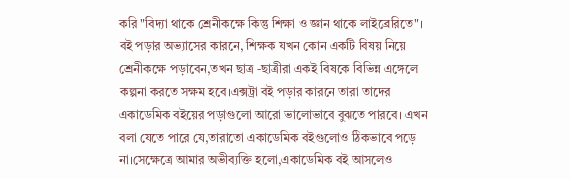করি "বিদ্যা থাকে শ্রেনীকক্ষে কিন্তু শিক্ষা ও জ্ঞান থাকে লাইব্রেরিতে"।
বই পড়ার অভ্যাসের কারনে, শিক্ষক যখন কোন একটি বিষয় নিয়ে শ্রেনীকক্ষে পড়াবেন,তখন ছাত্র -ছাত্রীরা একই বিষকে বিভিন্ন এঙ্গেলে কল্পনা করতে সক্ষম হবে।এক্সট্রা বই পড়ার কারনে তারা তাদের একাডেমিক বইয়ের পড়াগুলো আরো ভালোভাবে বুঝতে পারবে। এখন বলা যেতে পারে যে,তারাতো একাডেমিক বইগুলোও ঠিকভাবে পড়ে না।সেক্ষেত্রে আমার অভীব্যক্তি হলো,একাডেমিক বই আসলেও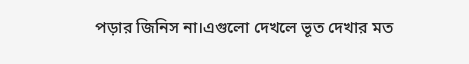পড়ার জিনিস না।এগুলো দেখলে ভূত দেখার মত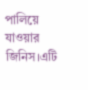পালিয়ে যাওয়ার জিনিস।এটি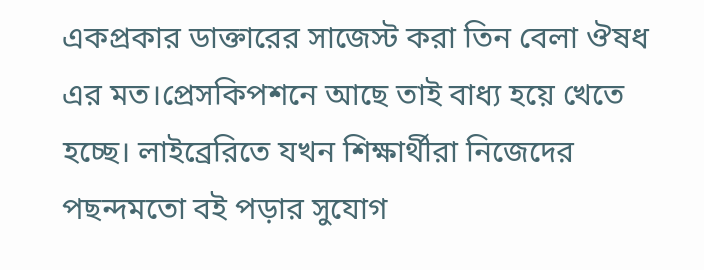একপ্রকার ডাক্তারের সাজেস্ট করা তিন বেলা ঔষধ এর মত।প্রেসকিপশনে আছে তাই বাধ্য হয়ে খেতে হচ্ছে। লাইব্রেরিতে যখন শিক্ষার্থীরা নিজেদের পছন্দমতো বই পড়ার সুযোগ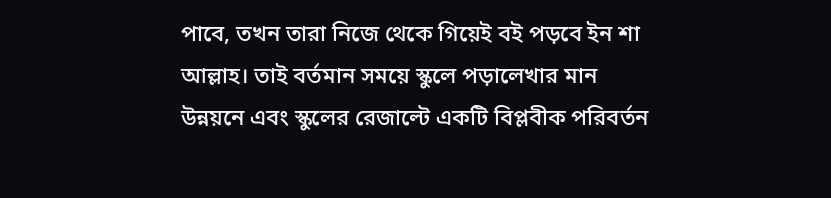পাবে, তখন তারা নিজে থেকে গিয়েই বই পড়বে ইন শা আল্লাহ। তাই বর্তমান সময়ে স্কুলে পড়ালেখার মান উন্নয়নে এবং স্কুলের রেজাল্টে একটি বিপ্লবীক পরিবর্তন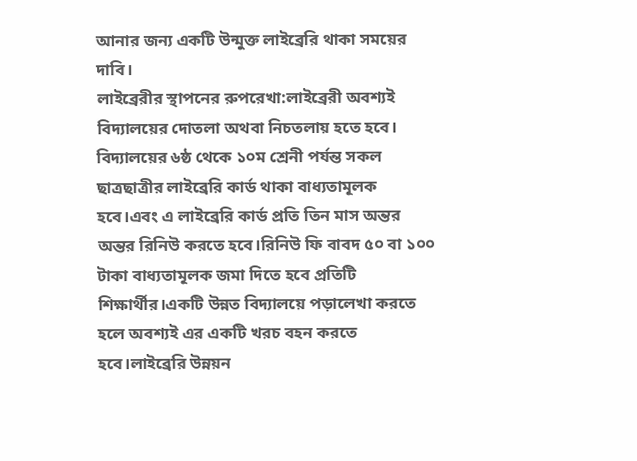আনার জন্য একটি উন্মুক্ত লাইব্রেরি থাকা সময়ের দাবি।
লাইব্রেরীর স্থাপনের রুপরেখা:লাইব্রেরী অবশ্যই বিদ্যালয়ের দোতলা অথবা নিচতলায় হতে হবে।
বিদ্যালয়ের ৬ষ্ঠ থেকে ১০ম শ্রেনী পর্যন্ত সকল ছাত্রছাত্রীর লাইব্রেরি কার্ড থাকা বাধ্যতামূলক হবে।এবং এ লাইব্রেরি কার্ড প্রতি তিন মাস অন্তর অন্তর রিনিউ করতে হবে।রিনিউ ফি বাবদ ৫০ বা ১০০ টাকা বাধ্যতামূলক জমা দিতে হবে প্রতিটি শিক্ষার্থীর।একটি উন্নত বিদ্যালয়ে পড়ালেখা করতে হলে অবশ্যই এর একটি খরচ বহন করতে হবে।লাইব্রেরি উন্নয়ন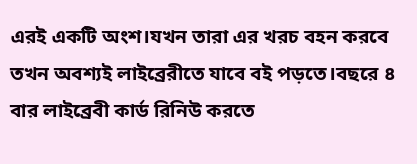এরই একটি অংশ।যখন তারা এর খরচ বহন করবে তখন অবশ্যই লাইব্রেরীতে যাবে বই পড়তে।বছরে ৪ বার লাইব্রেবী কার্ড রিনিউ করতে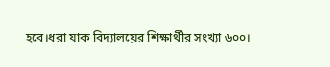হবে।ধরা যাক বিদ্যালয়ের শিক্ষার্থীর সংখ্যা ৬০০।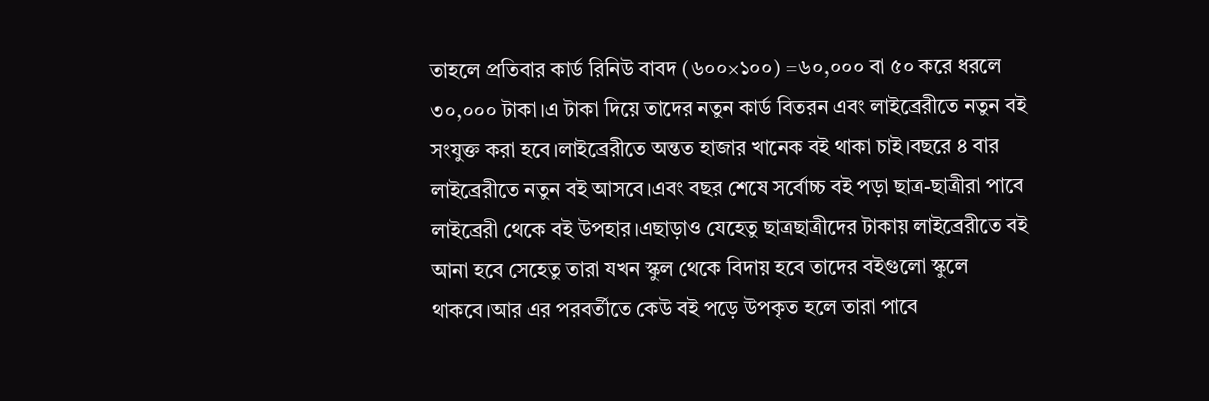তাহলে প্রতিবার কার্ড রিনিউ বাবদ (৬০০×১০০) =৬০,০০০ বা ৫০ করে ধরলে ৩০,০০০ টাকা।এ টাকা দিয়ে তাদের নতুন কার্ড বিতরন এবং লাইব্রেরীতে নতুন বই সংযুক্ত করা হবে।লাইব্রেরীতে অন্তত হাজার খানেক বই থাকা চাই।বছরে ৪ বার লাইব্রেরীতে নতুন বই আসবে।এবং বছর শেষে সর্বোচ্চ বই পড়া ছাত্র-ছাত্রীরা পাবে লাইব্রেরী থেকে বই উপহার।এছাড়াও যেহেতু ছাত্রছাত্রীদের টাকায় লাইব্রেরীতে বই আনা হবে সেহেতু তারা যখন স্কুল থেকে বিদায় হবে তাদের বইগুলো স্কুলে থাকবে।আর এর পরবর্তীতে কেউ বই পড়ে উপকৃত হলে তারা পাবে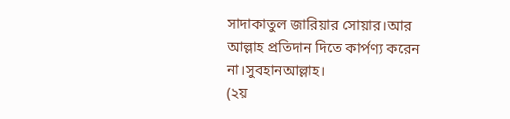সাদাকাতুল জারিয়ার সোয়ার।আর আল্লাহ প্রতিদান দিতে কার্পণ্য করেন না।সুবহানআল্লাহ।
(২য়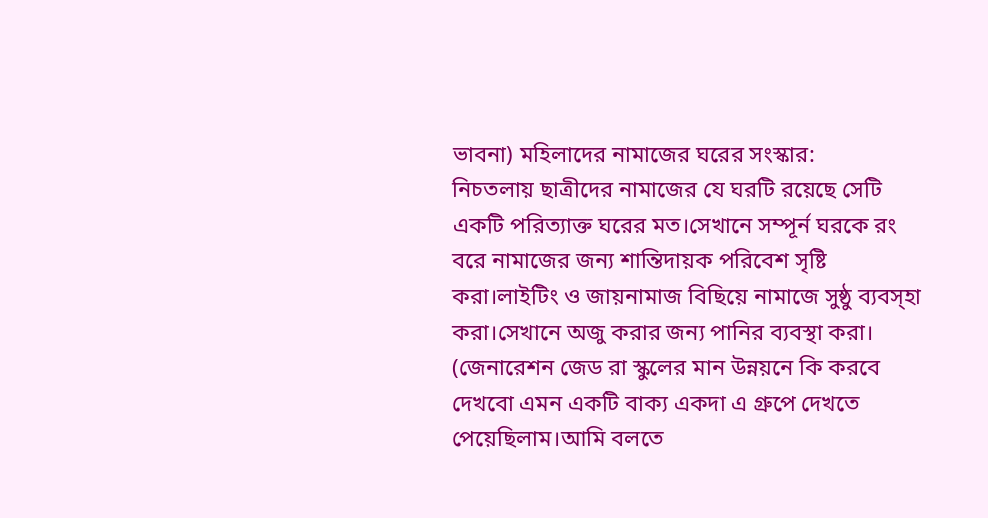ভাবনা) মহিলাদের নামাজের ঘরের সংস্কার:
নিচতলায় ছাত্রীদের নামাজের যে ঘরটি রয়েছে সেটি একটি পরিত্যাক্ত ঘরের মত।সেখানে সম্পূর্ন ঘরকে রং বরে নামাজের জন্য শান্তিদায়ক পরিবেশ সৃষ্টি করা।লাইটিং ও জায়নামাজ বিছিয়ে নামাজে সুষ্ঠু ব্যবস্হা করা।সেখানে অজু করার জন্য পানির ব্যবস্থা করা।
(জেনারেশন জেড রা স্কুলের মান উন্নয়নে কি করবে দেখবো এমন একটি বাক্য একদা এ গ্রুপে দেখতে পেয়েছিলাম।আমি বলতে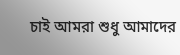চাই আমরা শুধু আমাদের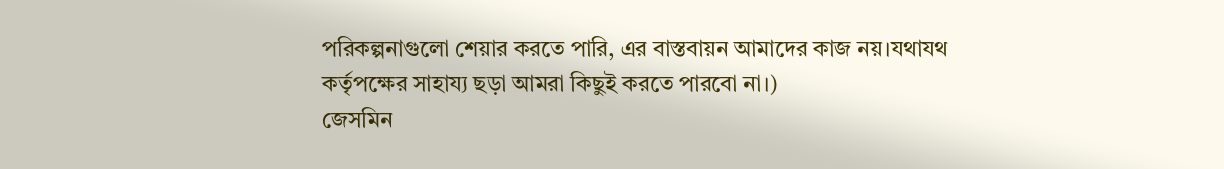পরিকল্পনাগুলো শেয়ার করতে পারি, এর বাস্তবায়ন আমাদের কাজ নয়।যথাযথ কর্তৃপক্ষের সাহায্য ছড়া আমরা কিছুই করতে পারবো না।)
জেসমিন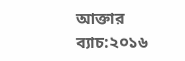আক্তার
ব্যাচ:২০১৬